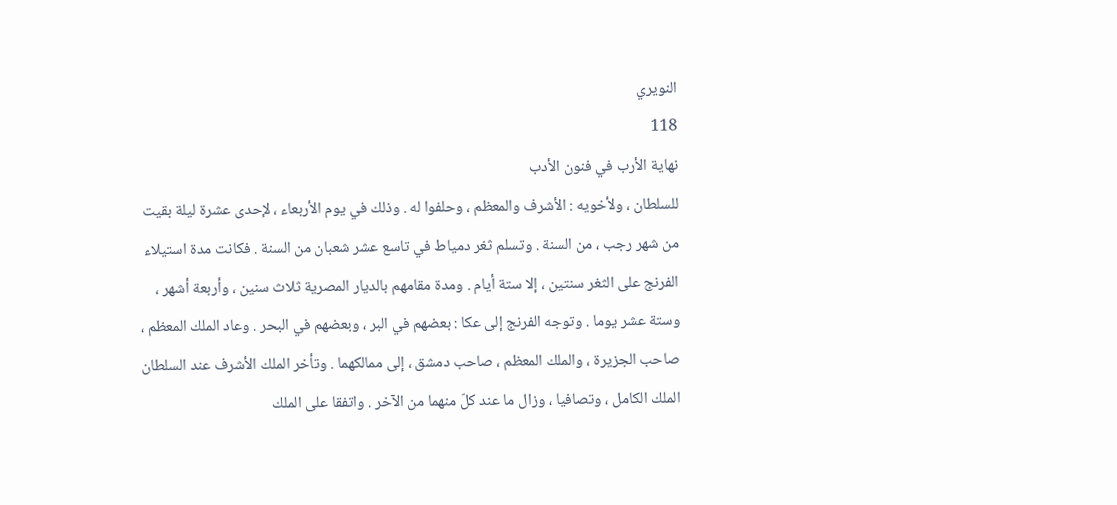النويري
118
نهاية الأرب في فنون الأدب
للسلطان ، ولأخويه : الأشرف والمعظم ، وحلفوا له . وذلك في يوم الأربعاء ، لإحدى عشرة ليلة بقيت من شهر رجب ، من السنة . وتسلم ثغر دمياط في تاسع عشر شعبان من السنة . فكانت مدة استيلاء الفرنج على الثغر سنتين ، إلا ستة أيام . ومدة مقامهم بالديار المصرية ثلاث سنين ، وأربعة أشهر ، وستة عشر يوما . وتوجه الفرنج إلى عكا : بعضهم في البر ، وبعضهم في البحر . وعاد الملك المعظم ، صاحب الجزيرة ، والملك المعظم ، صاحب دمشق ، إلى ممالكهما . وتأخر الملك الأشرف عند السلطان الملك الكامل ، وتصافيا ، وزال ما عند كلّ منهما من الآخر . واتفقا على الملك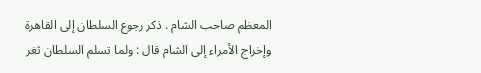المعظم صاحب الشام . ذكر رجوع السلطان إلى القاهرة وإخراج الأمراء إلى الشام قال : ولما تسلم السلطان ثغر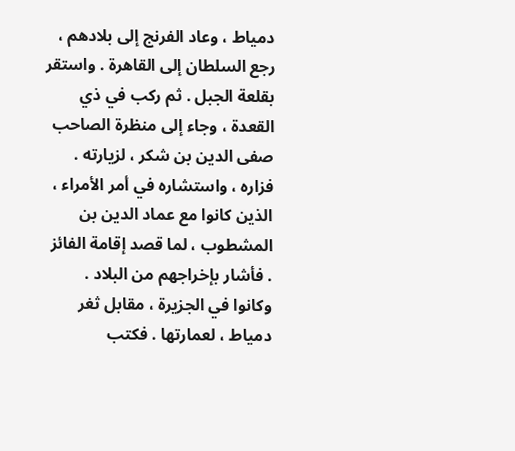دمياط ، وعاد الفرنج إلى بلادهم ، رجع السلطان إلى القاهرة . واستقر بقلعة الجبل . ثم ركب في ذي القعدة ، وجاء إلى منظرة الصاحب صفى الدين بن شكر ، لزيارته . فزاره ، واستشاره في أمر الأمراء ، الذين كانوا مع عماد الدين بن المشطوب ، لما قصد إقامة الفائز . فأشار بإخراجهم من البلاد . وكانوا في الجزيرة ، مقابل ثغر دمياط ، لعمارتها . فكتب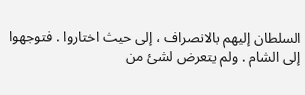السلطان إليهم بالانصراف ، إلى حيث اختاروا . فتوجهوا إلى الشام . ولم يتعرض لشئ من